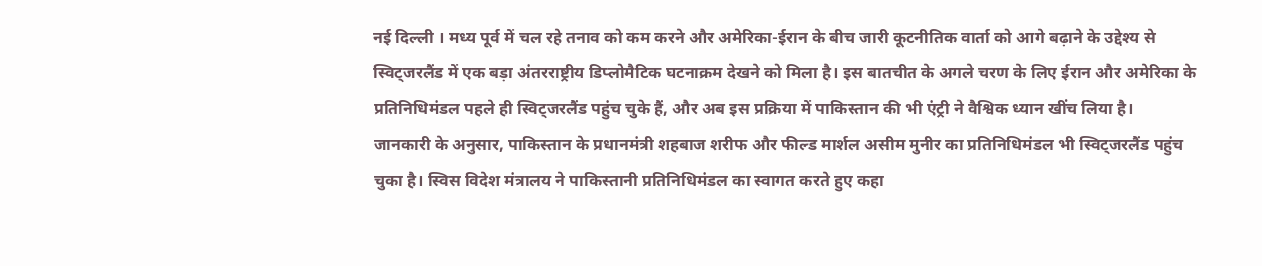नई दिल्ली । मध्य पूर्व में चल रहे तनाव को कम करने और अमेरिका-ईरान के बीच जारी कूटनीतिक वार्ता को आगे बढ़ाने के उद्देश्य से स्विट्जरलैंड में एक बड़ा अंतरराष्ट्रीय डिप्लोमैटिक घटनाक्रम देखने को मिला है। इस बातचीत के अगले चरण के लिए ईरान और अमेरिका के प्रतिनिधिमंडल पहले ही स्विट्जरलैंड पहुंच चुके हैं, और अब इस प्रक्रिया में पाकिस्तान की भी एंट्री ने वैश्विक ध्यान खींच लिया है।
जानकारी के अनुसार, पाकिस्तान के प्रधानमंत्री शहबाज शरीफ और फील्ड मार्शल असीम मुनीर का प्रतिनिधिमंडल भी स्विट्जरलैंड पहुंच चुका है। स्विस विदेश मंत्रालय ने पाकिस्तानी प्रतिनिधिमंडल का स्वागत करते हुए कहा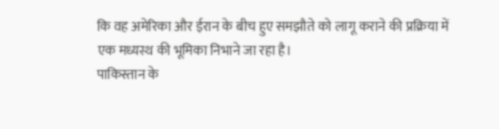कि वह अमेरिका और ईरान के बीच हुए समझौते को लागू कराने की प्रक्रिया में एक मध्यस्थ की भूमिका निभाने जा रहा है।
पाकिस्तान के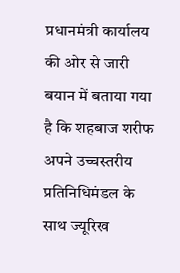प्रधानमंत्री कार्यालय की ओर से जारी बयान में बताया गया है कि शहबाज शरीफ अपने उच्चस्तरीय प्रतिनिधिमंडल के साथ ज्यूरिख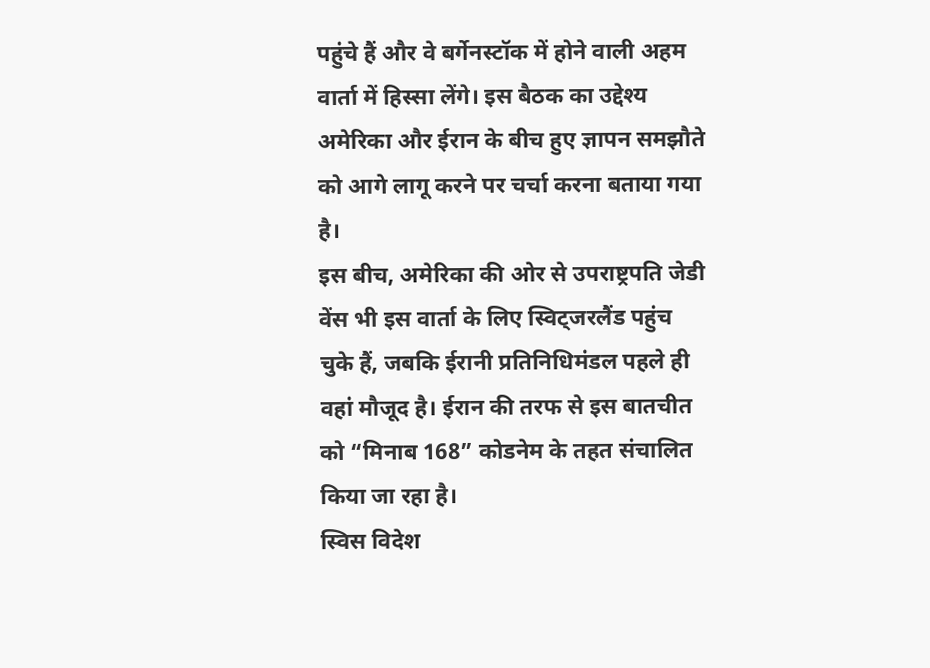पहुंचे हैं और वे बर्गेनस्टॉक में होने वाली अहम वार्ता में हिस्सा लेंगे। इस बैठक का उद्देश्य अमेरिका और ईरान के बीच हुए ज्ञापन समझौते को आगे लागू करने पर चर्चा करना बताया गया है।
इस बीच, अमेरिका की ओर से उपराष्ट्रपति जेडी वेंस भी इस वार्ता के लिए स्विट्जरलैंड पहुंच चुके हैं, जबकि ईरानी प्रतिनिधिमंडल पहले ही वहां मौजूद है। ईरान की तरफ से इस बातचीत को “मिनाब 168” कोडनेम के तहत संचालित किया जा रहा है।
स्विस विदेश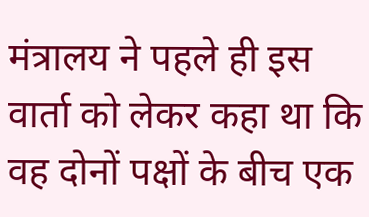मंत्रालय ने पहले ही इस वार्ता को लेकर कहा था कि वह दोनों पक्षों के बीच एक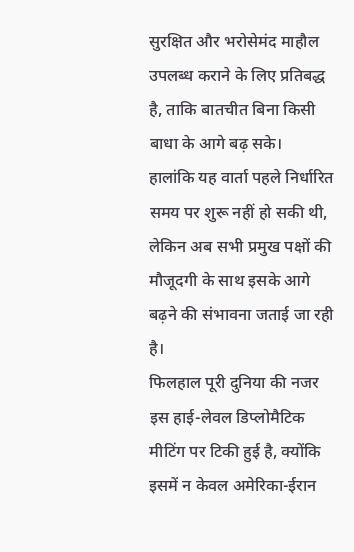सुरक्षित और भरोसेमंद माहौल उपलब्ध कराने के लिए प्रतिबद्ध है, ताकि बातचीत बिना किसी बाधा के आगे बढ़ सके।
हालांकि यह वार्ता पहले निर्धारित समय पर शुरू नहीं हो सकी थी, लेकिन अब सभी प्रमुख पक्षों की मौजूदगी के साथ इसके आगे बढ़ने की संभावना जताई जा रही है।
फिलहाल पूरी दुनिया की नजर इस हाई-लेवल डिप्लोमैटिक मीटिंग पर टिकी हुई है, क्योंकि इसमें न केवल अमेरिका-ईरान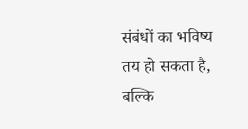संबंधों का भविष्य तय हो सकता है, बल्कि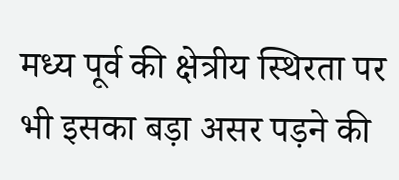मध्य पूर्व की क्षेत्रीय स्थिरता पर भी इसका बड़ा असर पड़ने की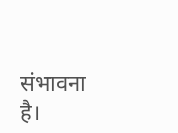संभावना है।